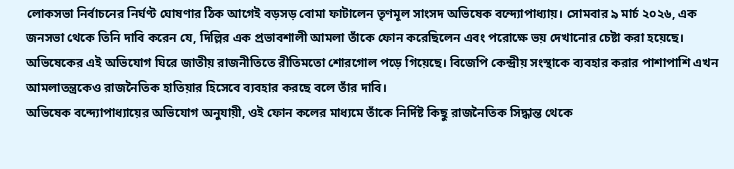লোকসভা নির্বাচনের নির্ঘণ্ট ঘোষণার ঠিক আগেই বড়সড় বোমা ফাটালেন তৃণমূল সাংসদ অভিষেক বন্দ্যোপাধ্যায়। সোমবার ৯ মার্চ ২০২৬, এক জনসভা থেকে তিনি দাবি করেন যে, দিল্লির এক প্রভাবশালী আমলা তাঁকে ফোন করেছিলেন এবং পরোক্ষে ভয় দেখানোর চেষ্টা করা হয়েছে। অভিষেকের এই অভিযোগ ঘিরে জাতীয় রাজনীতিতে রীতিমতো শোরগোল পড়ে গিয়েছে। বিজেপি কেন্দ্রীয় সংস্থাকে ব্যবহার করার পাশাপাশি এখন আমলাতন্ত্রকেও রাজনৈতিক হাতিয়ার হিসেবে ব্যবহার করছে বলে তাঁর দাবি।
অভিষেক বন্দ্যোপাধ্যায়ের অভিযোগ অনুযায়ী, ওই ফোন কলের মাধ্যমে তাঁকে নির্দিষ্ট কিছু রাজনৈতিক সিদ্ধান্ত থেকে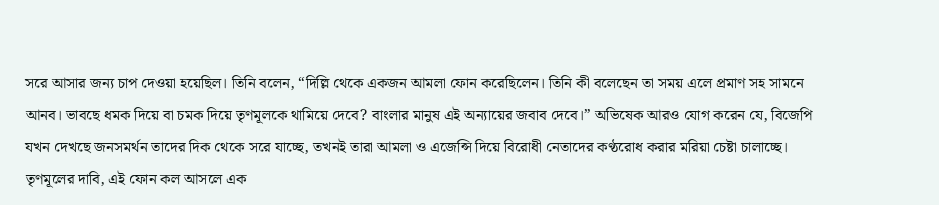সরে আসার জন্য চাপ দেওয়া হয়েছিল। তিনি বলেন, “দিল্লি থেকে একজন আমলা ফোন করেছিলেন। তিনি কী বলেছেন তা সময় এলে প্রমাণ সহ সামনে আনব। ভাবছে ধমক দিয়ে বা চমক দিয়ে তৃণমূলকে থামিয়ে দেবে? বাংলার মানুষ এই অন্যায়ের জবাব দেবে।” অভিষেক আরও যোগ করেন যে, বিজেপি যখন দেখছে জনসমর্থন তাদের দিক থেকে সরে যাচ্ছে, তখনই তারা আমলা ও এজেন্সি দিয়ে বিরোধী নেতাদের কণ্ঠরোধ করার মরিয়া চেষ্টা চালাচ্ছে।
তৃণমূলের দাবি, এই ফোন কল আসলে এক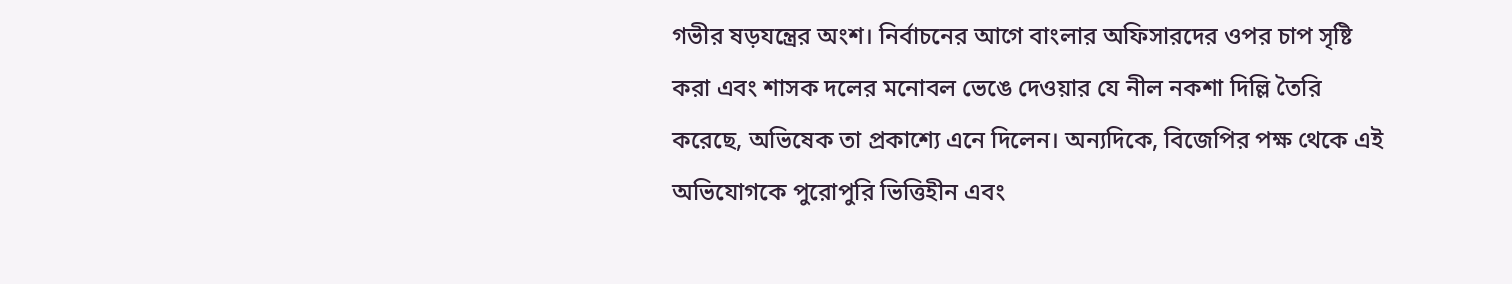গভীর ষড়যন্ত্রের অংশ। নির্বাচনের আগে বাংলার অফিসারদের ওপর চাপ সৃষ্টি করা এবং শাসক দলের মনোবল ভেঙে দেওয়ার যে নীল নকশা দিল্লি তৈরি করেছে, অভিষেক তা প্রকাশ্যে এনে দিলেন। অন্যদিকে, বিজেপির পক্ষ থেকে এই অভিযোগকে পুরোপুরি ভিত্তিহীন এবং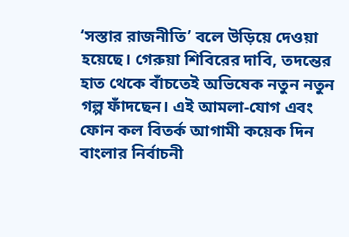‘সস্তার রাজনীতি’ বলে উড়িয়ে দেওয়া হয়েছে। গেরুয়া শিবিরের দাবি, তদন্তের হাত থেকে বাঁচতেই অভিষেক নতুন নতুন গল্প ফাঁদছেন। এই আমলা-যোগ এবং ফোন কল বিতর্ক আগামী কয়েক দিন বাংলার নির্বাচনী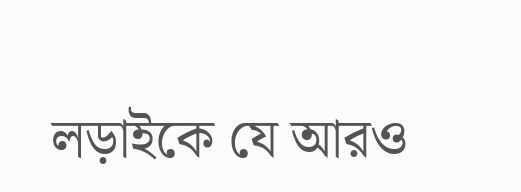লড়াইকে যে আরও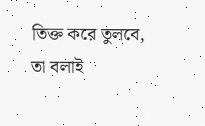তিক্ত করে তুলবে, তা বলাই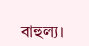বাহুল্য।